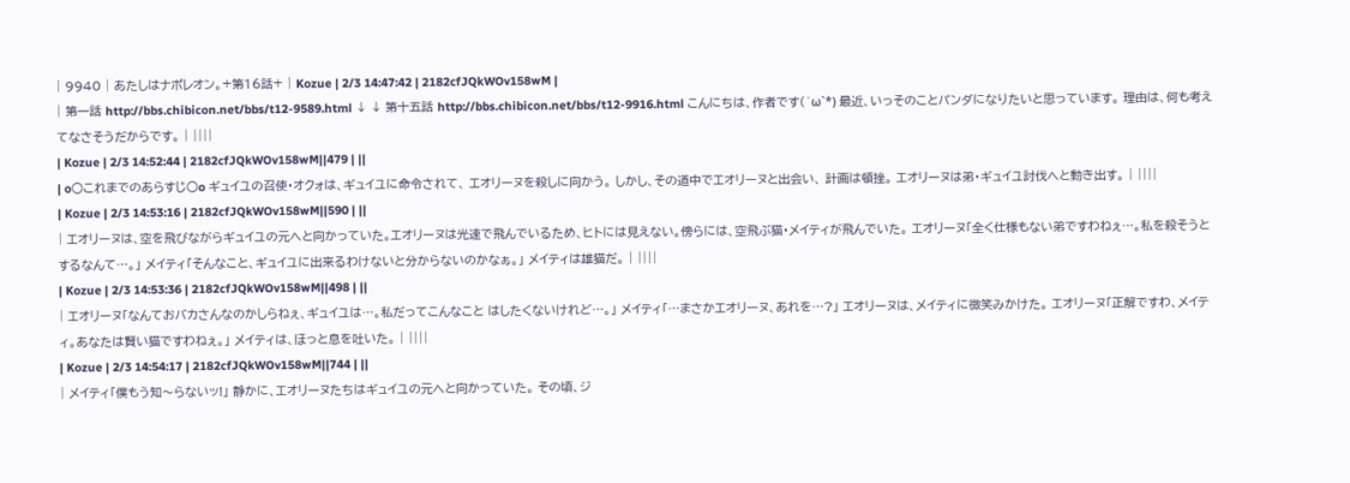| 9940 | あたしはナポレオン。+第16話+ | Kozue | 2/3 14:47:42 | 2182cfJQkWOv158wM |
| 第一話 http://bbs.chibicon.net/bbs/t12-9589.html ↓ ↓ 第十五話 http://bbs.chibicon.net/bbs/t12-9916.html こんにちは、作者です(´ω`*) 最近、いっそのことパンダになりたいと思っています。 理由は、何も考えてなさそうだからです。 | ||||
| Kozue | 2/3 14:52:44 | 2182cfJQkWOv158wM||479 | ||
| o○これまでのあらすじ○o ギュイユの召使・オクォは、ギュイユに命令されて、 エオリーヌを殺しに向かう。 しかし、その道中でエオリーヌと出会い、 計画は頓挫。 エオリーヌは弟・ギュイユ討伐へと動き出す。 | ||||
| Kozue | 2/3 14:53:16 | 2182cfJQkWOv158wM||590 | ||
| エオリーヌは、空を飛びながらギュイユの元へと向かっていた。エオリーヌは光速で飛んでいるため、ヒトには見えない。傍らには、空飛ぶ猫・メイティが飛んでいた。 エオリーヌ「全く仕様もない弟ですわねぇ…。私を殺そうとするなんて…。」 メイティ「そんなこと、ギュイユに出来るわけないと分からないのかなぁ。」 メイティは雄猫だ。 | ||||
| Kozue | 2/3 14:53:36 | 2182cfJQkWOv158wM||498 | ||
| エオリーヌ「なんておバカさんなのかしらねぇ、ギュイユは…。私だってこんなこと はしたくないけれど…。」 メイティ「…まさかエオリーヌ、あれを…?」 エオリーヌは、メイティに微笑みかけた。 エオリーヌ「正解ですわ、メイティ。あなたは賢い猫ですわねぇ。」 メイティは、ほっと息を吐いた。 | ||||
| Kozue | 2/3 14:54:17 | 2182cfJQkWOv158wM||744 | ||
| メイティ「僕もう知〜らないッ!」 静かに、エオリーヌたちはギュイユの元へと向かっていた。 その頃、ジ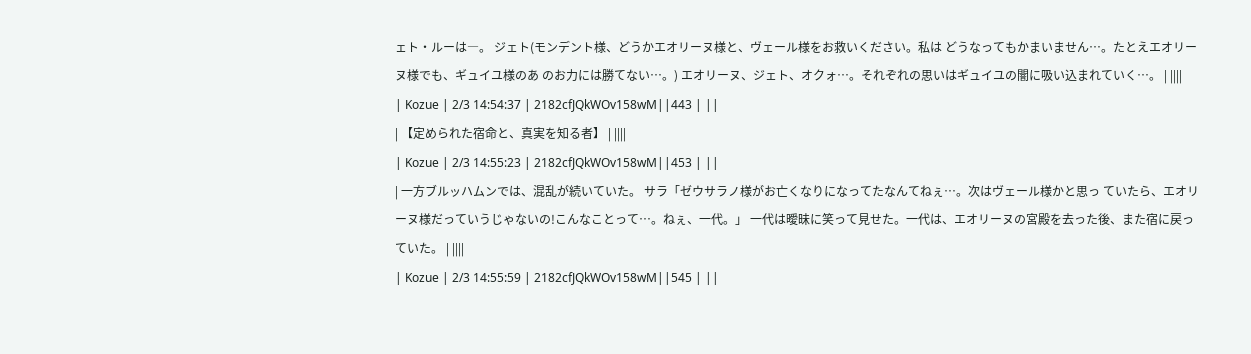ェト・ルーは―。 ジェト(モンデント様、どうかエオリーヌ様と、ヴェール様をお救いください。私は どうなってもかまいません…。たとえエオリーヌ様でも、ギュイユ様のあ のお力には勝てない…。) エオリーヌ、ジェト、オクォ…。それぞれの思いはギュイユの闇に吸い込まれていく…。 | ||||
| Kozue | 2/3 14:54:37 | 2182cfJQkWOv158wM||443 | ||
| 【定められた宿命と、真実を知る者】 | ||||
| Kozue | 2/3 14:55:23 | 2182cfJQkWOv158wM||453 | ||
| 一方ブルッハムンでは、混乱が続いていた。 サラ「ゼウサラノ様がお亡くなりになってたなんてねぇ…。次はヴェール様かと思っ ていたら、エオリーヌ様だっていうじゃないの!こんなことって…。ねぇ、一代。」 一代は曖昧に笑って見せた。一代は、エオリーヌの宮殿を去った後、また宿に戻っていた。 | ||||
| Kozue | 2/3 14:55:59 | 2182cfJQkWOv158wM||545 | ||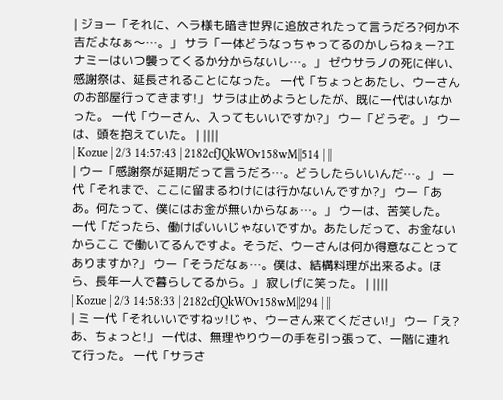| ジョー「それに、ヘラ様も暗き世界に追放されたって言うだろ?何か不吉だよなぁ〜…。」 サラ「一体どうなっちゃってるのかしらねぇー?エナミーはいつ襲ってくるか分からないし…。」 ゼウサラノの死に伴い、感謝祭は、延長されることになった。 一代「ちょっとあたし、ウーさんのお部屋行ってきます!」 サラは止めようとしたが、既に一代はいなかった。 一代「ウーさん、入ってもいいですか?」 ウー「どうぞ。」 ウーは、頭を抱えていた。 | ||||
| Kozue | 2/3 14:57:43 | 2182cfJQkWOv158wM||514 | ||
| ウー「感謝祭が延期だって言うだろ…。どうしたらいいんだ…。」 一代「それまで、ここに留まるわけには行かないんですか?」 ウー「ああ。何たって、僕にはお金が無いからなぁ…。」 ウーは、苦笑した。 一代「だったら、働けばいいじゃないですか。あたしだって、お金ないからここ で働いてるんですよ。そうだ、ウーさんは何か得意なことってありますか?」 ウー「そうだなぁ…。僕は、結構料理が出来るよ。ほら、長年一人で暮らしてるから。」 寂しげに笑った。 | ||||
| Kozue | 2/3 14:58:33 | 2182cfJQkWOv158wM||294 | ||
| ミ 一代「それいいですねッ!じゃ、ウーさん来てください!」 ウー「え?あ、ちょっと!」 一代は、無理やりウーの手を引っ張って、一階に連れて行った。 一代「サラさ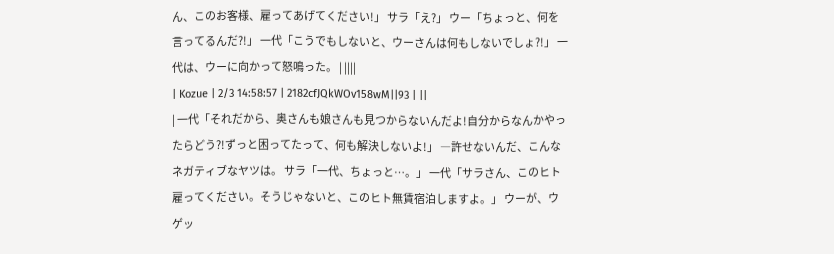ん、このお客様、雇ってあげてください!」 サラ「え?」 ウー「ちょっと、何を言ってるんだ?!」 一代「こうでもしないと、ウーさんは何もしないでしょ?!」 一代は、ウーに向かって怒鳴った。 | ||||
| Kozue | 2/3 14:58:57 | 2182cfJQkWOv158wM||93 | ||
| 一代「それだから、奥さんも娘さんも見つからないんだよ!自分からなんかやっ たらどう?!ずっと困ってたって、何も解決しないよ!」 ―許せないんだ、こんなネガティブなヤツは。 サラ「一代、ちょっと…。」 一代「サラさん、このヒト雇ってください。そうじゃないと、このヒト無賃宿泊しますよ。」 ウーが、ウゲッ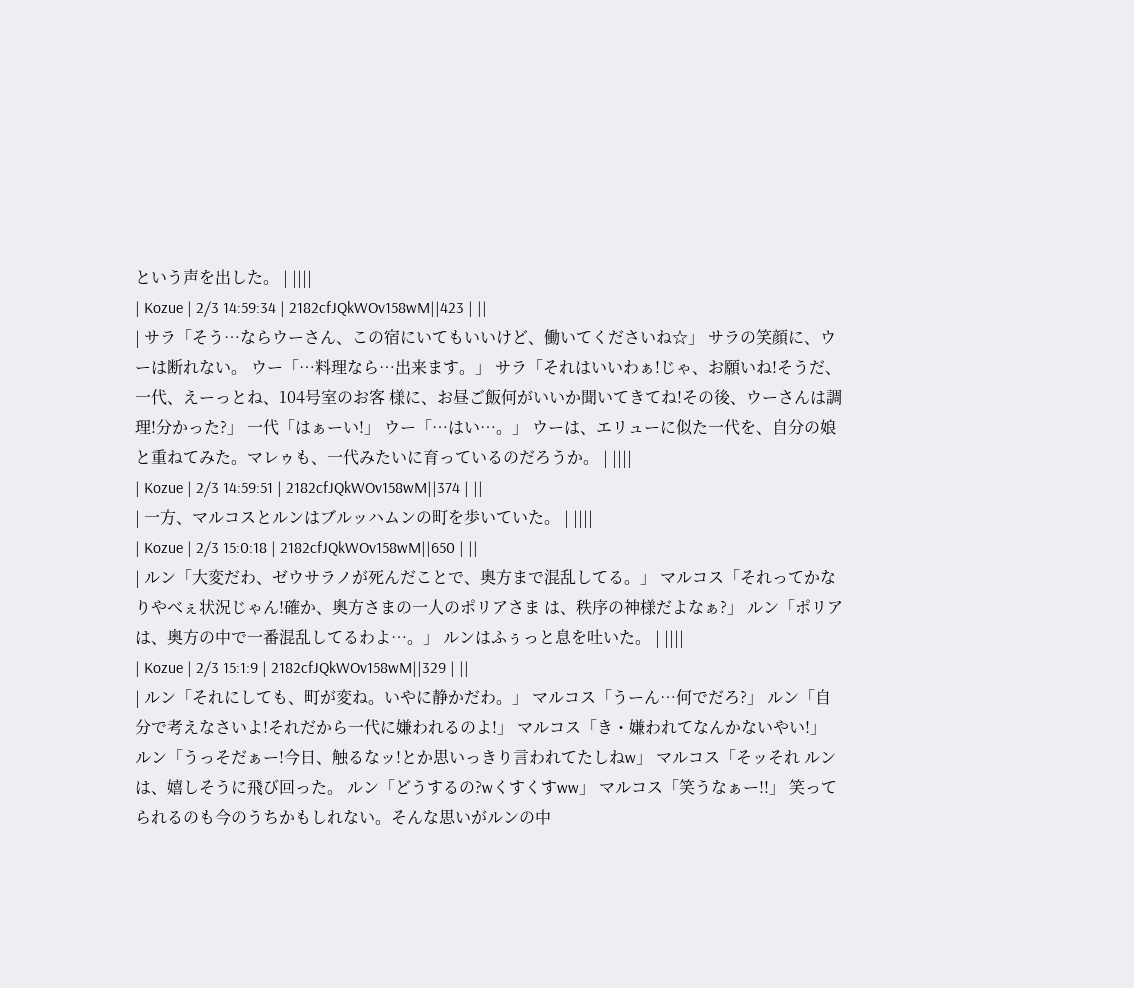という声を出した。 | ||||
| Kozue | 2/3 14:59:34 | 2182cfJQkWOv158wM||423 | ||
| サラ「そう…ならウーさん、この宿にいてもいいけど、働いてくださいね☆」 サラの笑顔に、ウーは断れない。 ウー「…料理なら…出来ます。」 サラ「それはいいわぁ!じゃ、お願いね!そうだ、一代、えーっとね、104号室のお客 様に、お昼ご飯何がいいか聞いてきてね!その後、ウーさんは調理!分かった?」 一代「はぁーい!」 ウー「…はい…。」 ウーは、エリューに似た一代を、自分の娘と重ねてみた。マレゥも、一代みたいに育っているのだろうか。 | ||||
| Kozue | 2/3 14:59:51 | 2182cfJQkWOv158wM||374 | ||
| 一方、マルコスとルンはブルッハムンの町を歩いていた。 | ||||
| Kozue | 2/3 15:0:18 | 2182cfJQkWOv158wM||650 | ||
| ルン「大変だわ、ゼウサラノが死んだことで、奥方まで混乱してる。」 マルコス「それってかなりやべぇ状況じゃん!確か、奥方さまの一人のポリアさま は、秩序の神様だよなぁ?」 ルン「ポリアは、奥方の中で一番混乱してるわよ…。」 ルンはふぅっと息を吐いた。 | ||||
| Kozue | 2/3 15:1:9 | 2182cfJQkWOv158wM||329 | ||
| ルン「それにしても、町が変ね。いやに静かだわ。」 マルコス「うーん…何でだろ?」 ルン「自分で考えなさいよ!それだから一代に嫌われるのよ!」 マルコス「き・嫌われてなんかないやい!」 ルン「うっそだぁー!今日、触るなッ!とか思いっきり言われてたしねw」 マルコス「そッそれ ルンは、嬉しそうに飛び回った。 ルン「どうするの?wくすくすww」 マルコス「笑うなぁー!!」 笑ってられるのも今のうちかもしれない。そんな思いがルンの中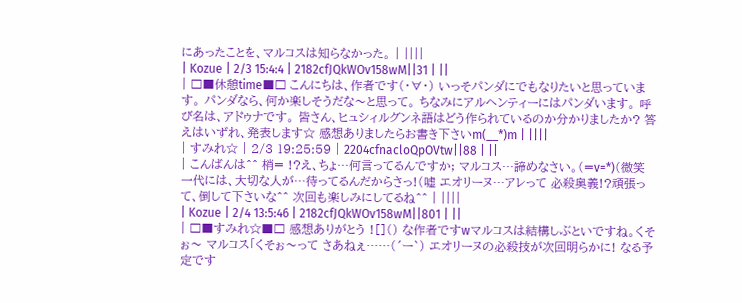にあったことを、マルコスは知らなかった。 | ||||
| Kozue | 2/3 15:4:4 | 2182cfJQkWOv158wM||31 | ||
| □■休憩time■□ こんにちは、作者です(・∀・) いっそパンダにでもなりたいと思っています。 パンダなら、何か楽しそうだな〜と思って。 ちなみにアルヘンティーにはパンダいます。 呼び名は、アドゥナです。 皆さん、ヒュシィルグンネ語はどう作られているのか分かりましたか? 答えはいずれ、発表します☆ 感想ありましたらお書き下さいm(__*)m | ||||
| すみれ☆ | 2/3 19:25:59 | 2204cfnacloQpOVtw||88 | ||
| こんばんは^^ 梢= !?え、ちょ…何言ってるんですか; マルコス…諦めなさい。(=v=*)(微笑 一代には、大切な人が…待ってるんだからさっ!(嘘 エオリーヌ…アレって 必殺奥義!?頑張って、倒して下さいな^^ 次回も楽しみにしてるね^^ | ||||
| Kozue | 2/4 13:5:46 | 2182cfJQkWOv158wM||801 | ||
| □■すみれ☆■□ 感想ありがとう ![]() な作者ですwマルコスは結構しぶといですね。くそぉ〜 マルコス「くそぉ〜って さあねぇ……(´ー`) エオリーヌの必殺技が次回明らかに! なる予定です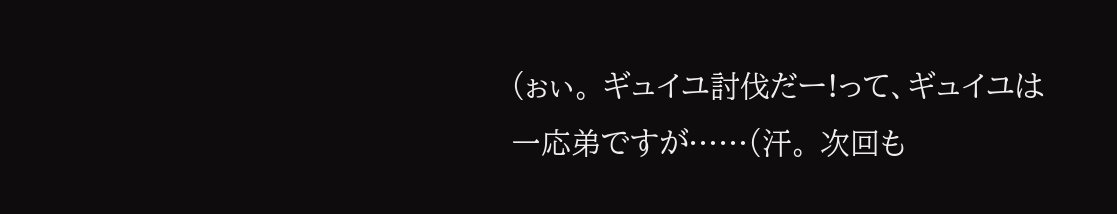(ぉぃ。 ギュイユ討伐だー!って、ギュイユは一応弟ですが……(汗。 次回も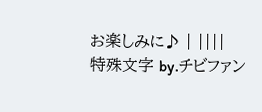お楽しみに♪ | ||||
特殊文字 by.チビファン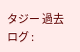タジー 過去ログ :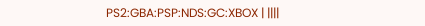PS2:GBA:PSP:NDS:GC:XBOX | ||||